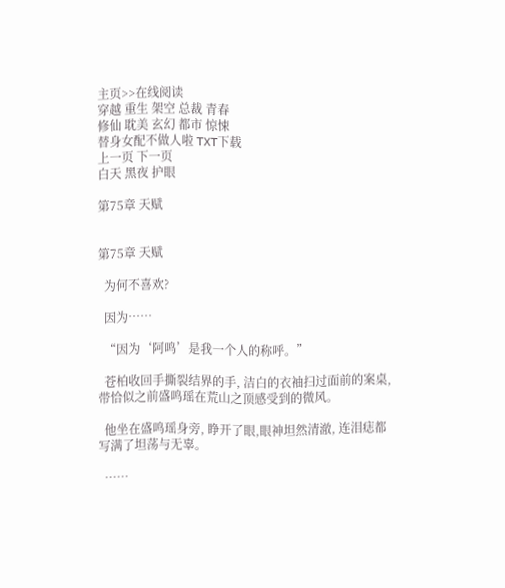主页>>在线阅读
穿越 重生 架空 总裁 青春
修仙 耽美 玄幻 都市 惊悚
替身女配不做人啦 TXT下载
上一页 下一页
白天 黑夜 护眼

第75章 天赋


第75章 天赋

  为何不喜欢?

  因为……

  “因为‘阿鸣’是我一个人的称呼。”

  苍柏收回手撕裂结界的手, 洁白的衣袖扫过面前的案桌, 带恰似之前盛鸣瑶在荒山之顶感受到的微风。

  他坐在盛鸣瑶身旁, 睁开了眼,眼神坦然清澈, 连泪痣都写满了坦荡与无辜。

  ……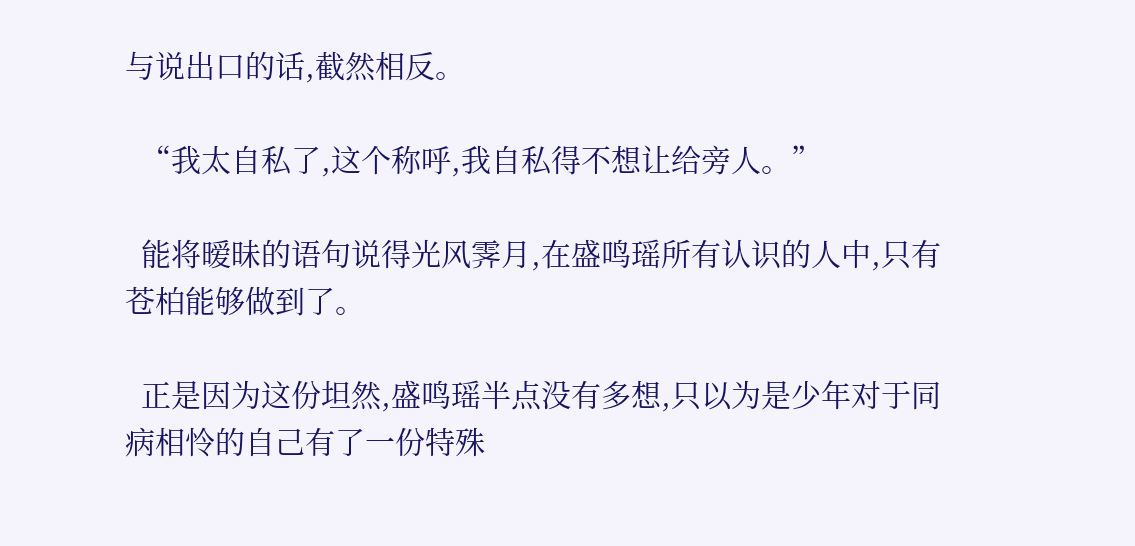与说出口的话,截然相反。

  “我太自私了,这个称呼,我自私得不想让给旁人。”

  能将暧昧的语句说得光风霁月,在盛鸣瑶所有认识的人中,只有苍柏能够做到了。

  正是因为这份坦然,盛鸣瑶半点没有多想,只以为是少年对于同病相怜的自己有了一份特殊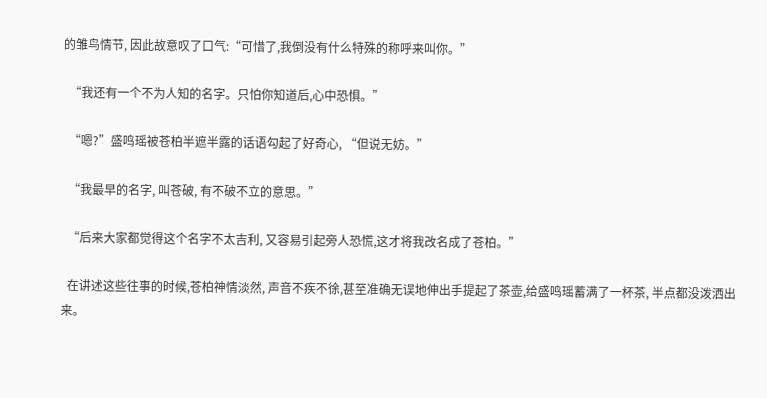的雏鸟情节, 因此故意叹了口气:“可惜了,我倒没有什么特殊的称呼来叫你。”

  “我还有一个不为人知的名字。只怕你知道后,心中恐惧。”

  “嗯?”盛鸣瑶被苍柏半遮半露的话语勾起了好奇心, “但说无妨。”

  “我最早的名字, 叫苍破, 有不破不立的意思。”

  “后来大家都觉得这个名字不太吉利, 又容易引起旁人恐慌,这才将我改名成了苍柏。”

  在讲述这些往事的时候,苍柏神情淡然, 声音不疾不徐,甚至准确无误地伸出手提起了茶壶,给盛鸣瑶蓄满了一杯茶, 半点都没泼洒出来。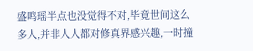盛鸣瑶半点也没觉得不对,毕竟世间这么多人,并非人人都对修真界感兴趣,一时撞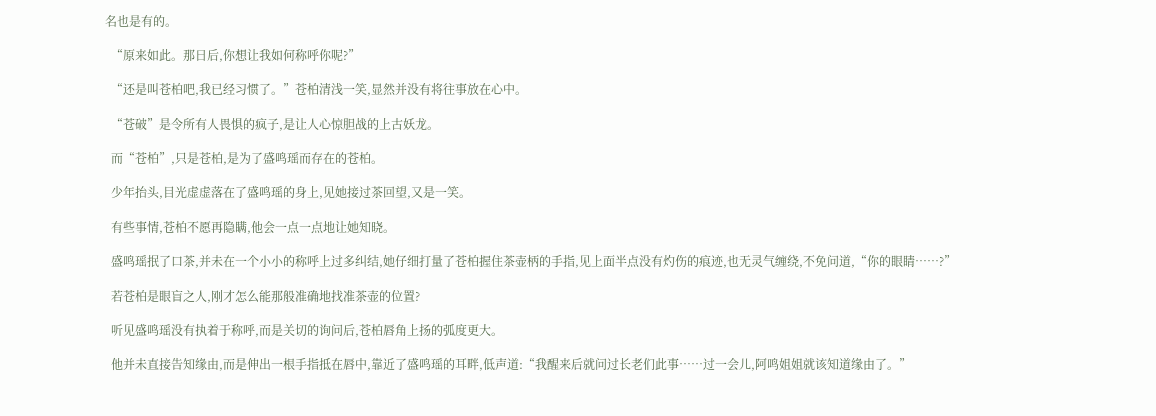名也是有的。

  “原来如此。那日后,你想让我如何称呼你呢?”

  “还是叫苍柏吧,我已经习惯了。”苍柏清浅一笑,显然并没有将往事放在心中。

  “苍破”是令所有人畏惧的疯子,是让人心惊胆战的上古妖龙。

  而“苍柏”,只是苍柏,是为了盛鸣瑶而存在的苍柏。

  少年抬头,目光虚虚落在了盛鸣瑶的身上,见她接过茶回望,又是一笑。

  有些事情,苍柏不愿再隐瞒,他会一点一点地让她知晓。

  盛鸣瑶抿了口茶,并未在一个小小的称呼上过多纠结,她仔细打量了苍柏握住茶壶柄的手指,见上面半点没有灼伤的痕迹,也无灵气缠绕,不免问道,“你的眼睛……?”

  若苍柏是眼盲之人,刚才怎么能那般准确地找准茶壶的位置?

  听见盛鸣瑶没有执着于称呼,而是关切的询问后,苍柏唇角上扬的弧度更大。

  他并未直接告知缘由,而是伸出一根手指抵在唇中,靠近了盛鸣瑶的耳畔,低声道:“我醒来后就问过长老们此事……过一会儿,阿鸣姐姐就该知道缘由了。”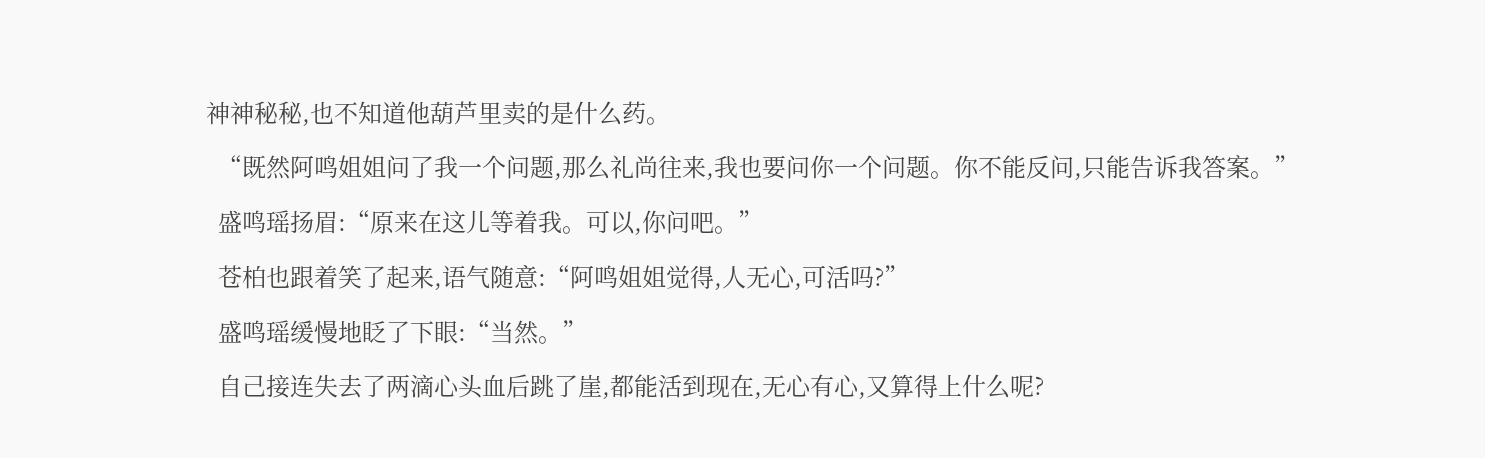神神秘秘,也不知道他葫芦里卖的是什么药。

  “既然阿鸣姐姐问了我一个问题,那么礼尚往来,我也要问你一个问题。你不能反问,只能告诉我答案。”

  盛鸣瑶扬眉:“原来在这儿等着我。可以,你问吧。”

  苍柏也跟着笑了起来,语气随意:“阿鸣姐姐觉得,人无心,可活吗?”

  盛鸣瑶缓慢地眨了下眼:“当然。”

  自己接连失去了两滴心头血后跳了崖,都能活到现在,无心有心,又算得上什么呢?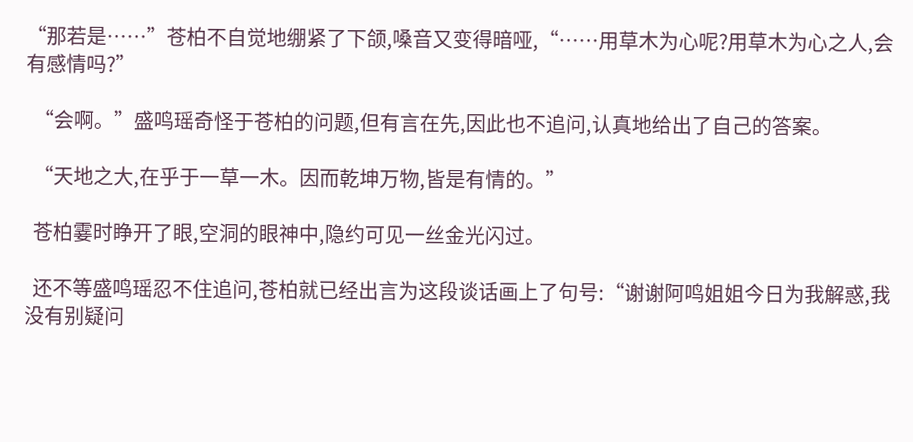“那若是……”苍柏不自觉地绷紧了下颌,嗓音又变得暗哑,“……用草木为心呢?用草木为心之人,会有感情吗?”

  “会啊。”盛鸣瑶奇怪于苍柏的问题,但有言在先,因此也不追问,认真地给出了自己的答案。

  “天地之大,在乎于一草一木。因而乾坤万物,皆是有情的。”

  苍柏霎时睁开了眼,空洞的眼神中,隐约可见一丝金光闪过。

  还不等盛鸣瑶忍不住追问,苍柏就已经出言为这段谈话画上了句号:“谢谢阿鸣姐姐今日为我解惑,我没有别疑问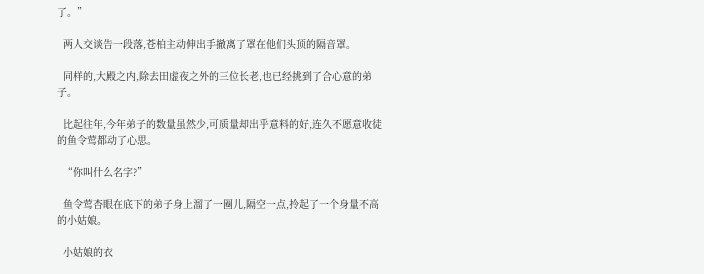了。”

  两人交谈告一段落,苍柏主动伸出手撤离了罩在他们头顶的隔音罩。

  同样的,大殿之内,除去田虚夜之外的三位长老,也已经挑到了合心意的弟子。

  比起往年,今年弟子的数量虽然少,可质量却出乎意料的好,连久不愿意收徒的鱼令莺都动了心思。

  “你叫什么名字?”

  鱼令莺杏眼在底下的弟子身上溜了一圈儿,隔空一点,拎起了一个身量不高的小姑娘。

  小姑娘的衣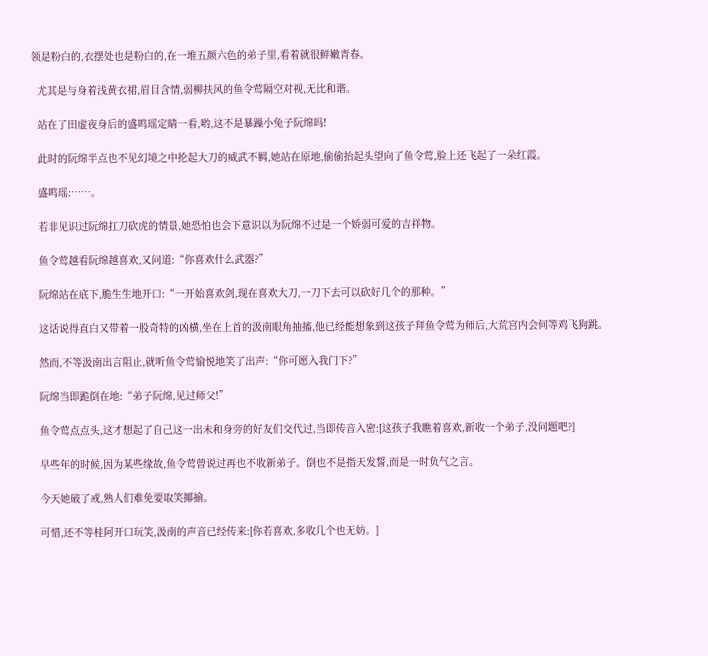领是粉白的,衣摆处也是粉白的,在一堆五颜六色的弟子里,看着就很鲜嫩青春。

  尤其是与身着浅黄衣裙,眉目含情,弱柳扶风的鱼令莺隔空对视,无比和谐。

  站在了田虚夜身后的盛鸣瑶定睛一看,哟,这不是暴躁小兔子阮绵吗!

  此时的阮绵半点也不见幻境之中抡起大刀的威武不羁,她站在原地,偷偷抬起头望向了鱼令莺,脸上还飞起了一朵红霞。

  盛鸣瑶:……。

  若非见识过阮绵扛刀砍虎的情景,她恐怕也会下意识以为阮绵不过是一个娇弱可爱的吉祥物。

  鱼令莺越看阮绵越喜欢,又问道:“你喜欢什么武器?”

  阮绵站在底下,脆生生地开口:“一开始喜欢剑,现在喜欢大刀,一刀下去可以砍好几个的那种。”

  这话说得直白又带着一股奇特的凶横,坐在上首的汲南眼角抽搐,他已经能想象到这孩子拜鱼令莺为师后,大荒宫内会何等鸡飞狗跳。

  然而,不等汲南出言阻止,就听鱼令莺愉悦地笑了出声:“你可愿入我门下?”

  阮绵当即跪倒在地:“弟子阮绵,见过师父!”

  鱼令莺点点头,这才想起了自己这一出未和身旁的好友们交代过,当即传音入密:[这孩子我瞧着喜欢,新收一个弟子,没问题吧?]

  早些年的时候,因为某些缘故,鱼令莺曾说过再也不收新弟子。倒也不是指天发誓,而是一时负气之言。

  今天她破了戒,熟人们难免要取笑揶揄。

  可惜,还不等桂阿开口玩笑,汲南的声音已经传来:[你若喜欢,多收几个也无妨。]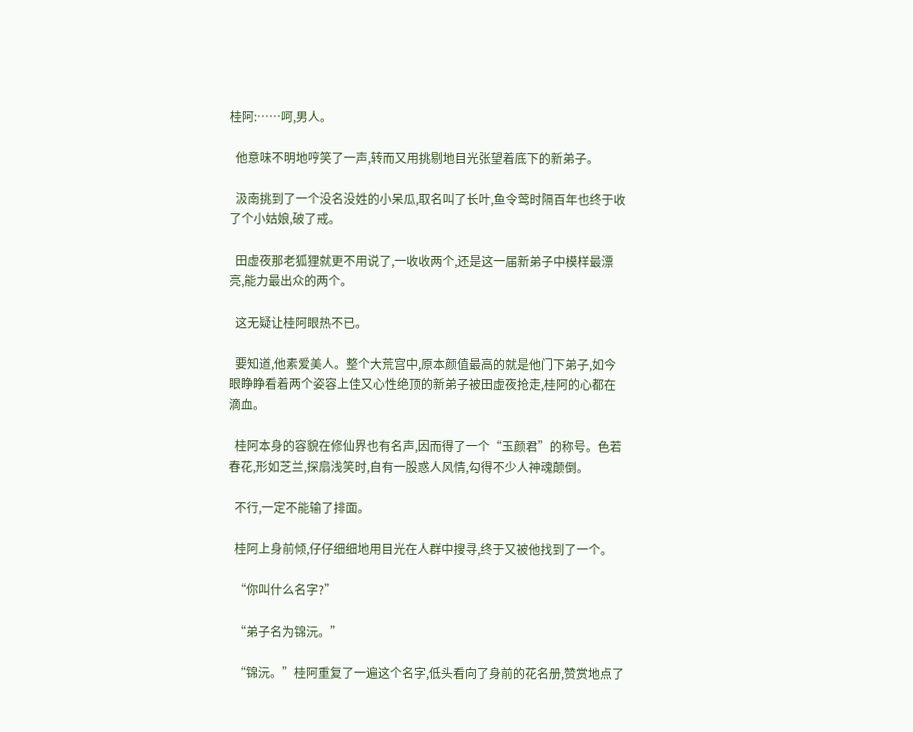桂阿:……呵,男人。

  他意味不明地哼笑了一声,转而又用挑剔地目光张望着底下的新弟子。

  汲南挑到了一个没名没姓的小呆瓜,取名叫了长叶,鱼令莺时隔百年也终于收了个小姑娘,破了戒。

  田虚夜那老狐狸就更不用说了,一收收两个,还是这一届新弟子中模样最漂亮,能力最出众的两个。

  这无疑让桂阿眼热不已。

  要知道,他素爱美人。整个大荒宫中,原本颜值最高的就是他门下弟子,如今眼睁睁看着两个姿容上佳又心性绝顶的新弟子被田虚夜抢走,桂阿的心都在滴血。

  桂阿本身的容貌在修仙界也有名声,因而得了一个“玉颜君”的称号。色若春花,形如芝兰,探扇浅笑时,自有一股惑人风情,勾得不少人神魂颠倒。

  不行,一定不能输了排面。

  桂阿上身前倾,仔仔细细地用目光在人群中搜寻,终于又被他找到了一个。

  “你叫什么名字?”

  “弟子名为锦沅。”

  “锦沅。”桂阿重复了一遍这个名字,低头看向了身前的花名册,赞赏地点了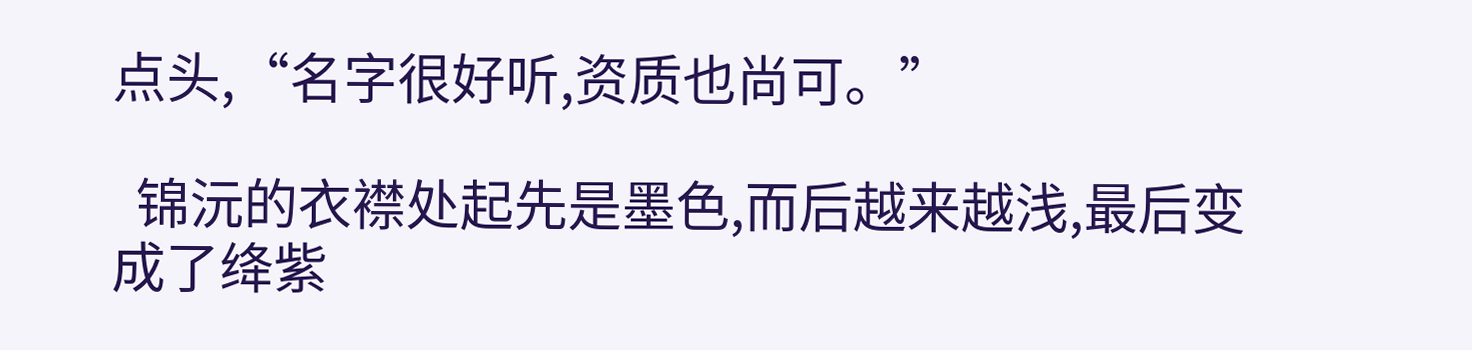点头,“名字很好听,资质也尚可。”

  锦沅的衣襟处起先是墨色,而后越来越浅,最后变成了绛紫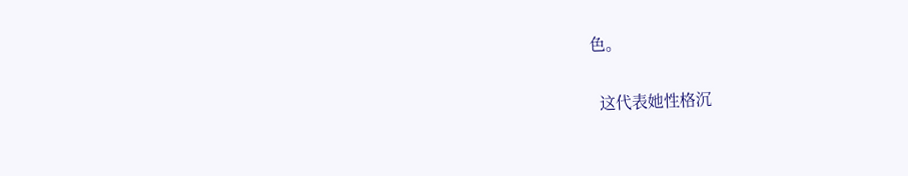色。

  这代表她性格沉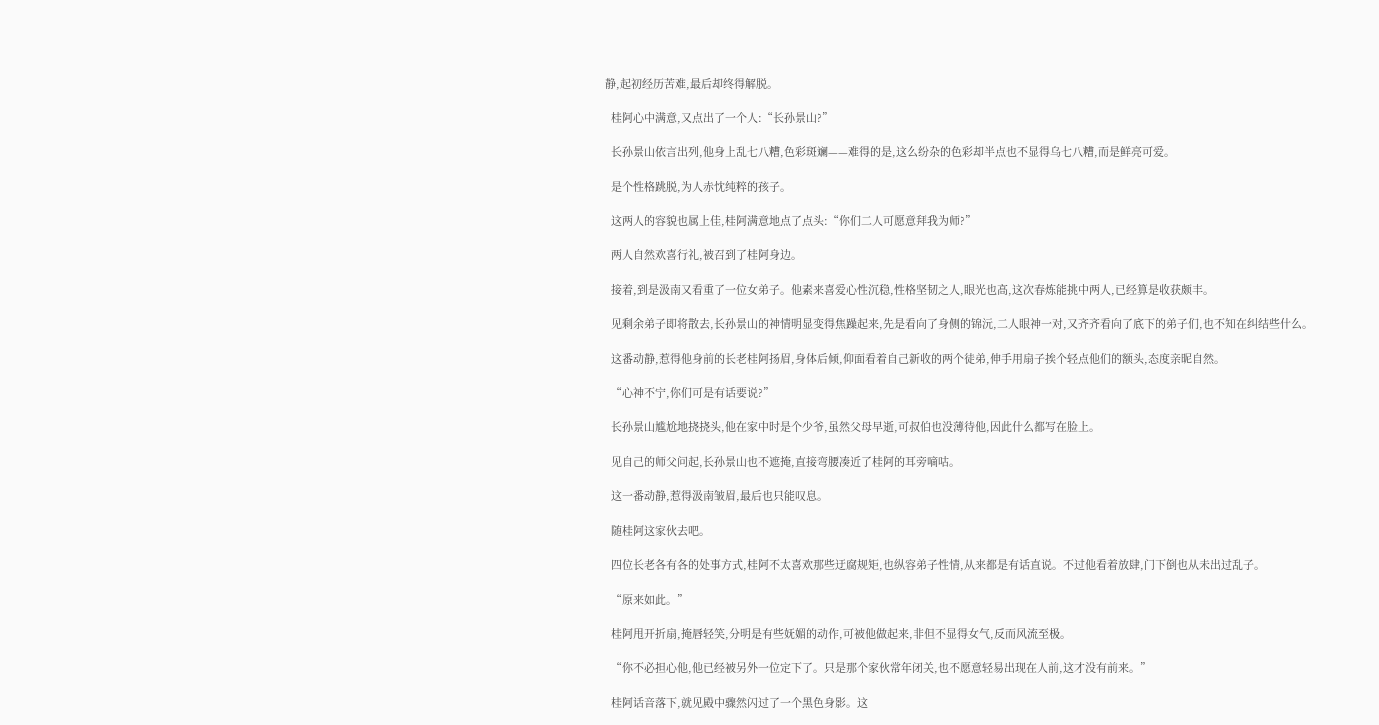静,起初经历苦难,最后却终得解脱。

  桂阿心中满意,又点出了一个人:“长孙景山?”

  长孙景山依言出列,他身上乱七八糟,色彩斑斓——难得的是,这么纷杂的色彩却半点也不显得乌七八糟,而是鲜亮可爱。

  是个性格跳脱,为人赤忱纯粹的孩子。

  这两人的容貌也属上佳,桂阿满意地点了点头:“你们二人可愿意拜我为师?”

  两人自然欢喜行礼,被召到了桂阿身边。

  接着,到是汲南又看重了一位女弟子。他素来喜爱心性沉稳,性格坚韧之人,眼光也高,这次春炼能挑中两人,已经算是收获颇丰。

  见剩余弟子即将散去,长孙景山的神情明显变得焦躁起来,先是看向了身侧的锦沅,二人眼神一对,又齐齐看向了底下的弟子们,也不知在纠结些什么。

  这番动静,惹得他身前的长老桂阿扬眉,身体后倾,仰面看着自己新收的两个徒弟,伸手用扇子挨个轻点他们的额头,态度亲昵自然。

  “心神不宁,你们可是有话要说?”

  长孙景山尴尬地挠挠头,他在家中时是个少爷,虽然父母早逝,可叔伯也没薄待他,因此什么都写在脸上。

  见自己的师父问起,长孙景山也不遮掩,直接弯腰凑近了桂阿的耳旁嘀咕。

  这一番动静,惹得汲南皱眉,最后也只能叹息。

  随桂阿这家伙去吧。

  四位长老各有各的处事方式,桂阿不太喜欢那些迂腐规矩,也纵容弟子性情,从来都是有话直说。不过他看着放肆,门下倒也从未出过乱子。

  “原来如此。”

  桂阿甩开折扇,掩唇轻笑,分明是有些妩媚的动作,可被他做起来,非但不显得女气,反而风流至极。

  “你不必担心他,他已经被另外一位定下了。只是那个家伙常年闭关,也不愿意轻易出现在人前,这才没有前来。”

  桂阿话音落下,就见殿中骤然闪过了一个黑色身影。这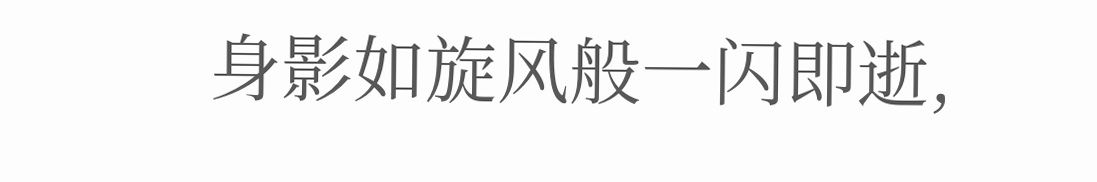身影如旋风般一闪即逝,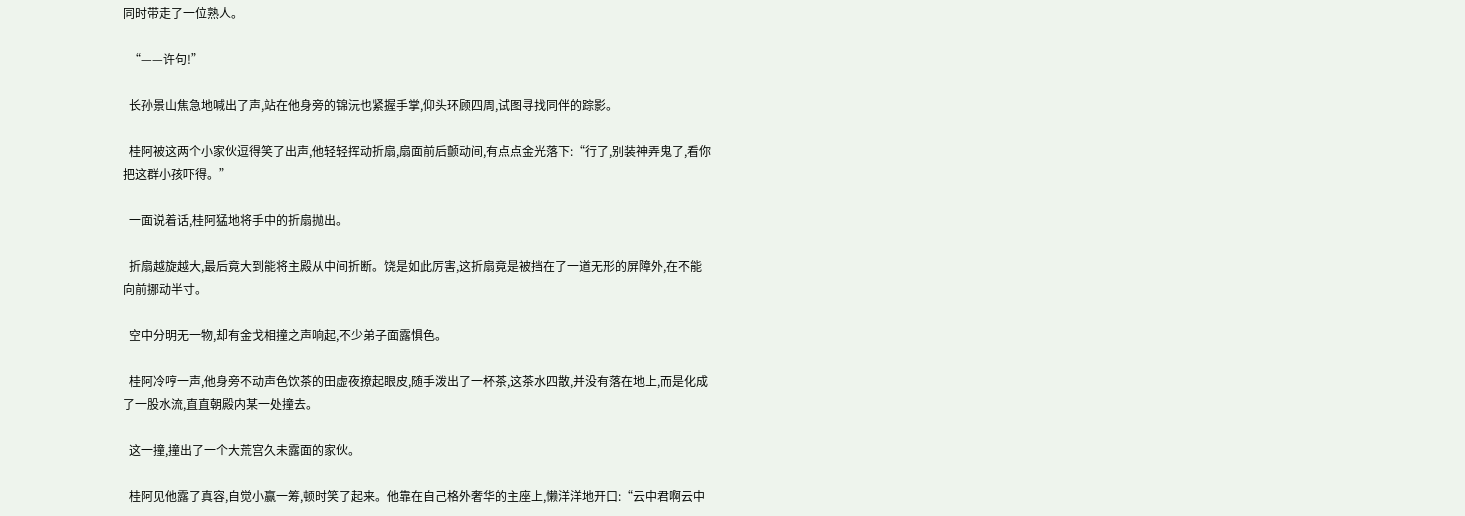同时带走了一位熟人。

  “——许句!”

  长孙景山焦急地喊出了声,站在他身旁的锦沅也紧握手掌,仰头环顾四周,试图寻找同伴的踪影。

  桂阿被这两个小家伙逗得笑了出声,他轻轻挥动折扇,扇面前后颤动间,有点点金光落下:“行了,别装神弄鬼了,看你把这群小孩吓得。”

  一面说着话,桂阿猛地将手中的折扇抛出。

  折扇越旋越大,最后竟大到能将主殿从中间折断。饶是如此厉害,这折扇竟是被挡在了一道无形的屏障外,在不能向前挪动半寸。

  空中分明无一物,却有金戈相撞之声响起,不少弟子面露惧色。

  桂阿冷哼一声,他身旁不动声色饮茶的田虚夜撩起眼皮,随手泼出了一杯茶,这茶水四散,并没有落在地上,而是化成了一股水流,直直朝殿内某一处撞去。

  这一撞,撞出了一个大荒宫久未露面的家伙。

  桂阿见他露了真容,自觉小赢一筹,顿时笑了起来。他靠在自己格外奢华的主座上,懒洋洋地开口:“云中君啊云中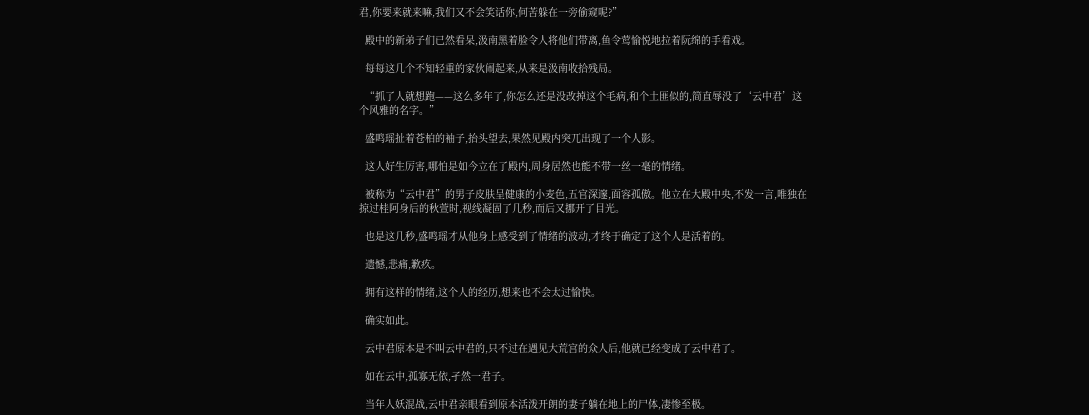君,你要来就来嘛,我们又不会笑话你,何苦躲在一旁偷窥呢?”

  殿中的新弟子们已然看呆,汲南黑着脸令人将他们带离,鱼令莺愉悦地拉着阮绵的手看戏。

  每每这几个不知轻重的家伙闹起来,从来是汲南收拾残局。

  “抓了人就想跑——这么多年了,你怎么还是没改掉这个毛病,和个土匪似的,简直辱没了‘云中君’这个风雅的名字。”

  盛鸣瑶扯着苍柏的袖子,抬头望去,果然见殿内突兀出现了一个人影。

  这人好生厉害,哪怕是如今立在了殿内,周身居然也能不带一丝一毫的情绪。

  被称为“云中君”的男子皮肤呈健康的小麦色,五官深邃,面容孤傲。他立在大殿中央,不发一言,唯独在掠过桂阿身后的秋萱时,视线凝固了几秒,而后又挪开了目光。

  也是这几秒,盛鸣瑶才从他身上感受到了情绪的波动,才终于确定了这个人是活着的。

  遗憾,悲痛,歉疚。

  拥有这样的情绪,这个人的经历,想来也不会太过愉快。

  确实如此。

  云中君原本是不叫云中君的,只不过在遇见大荒宫的众人后,他就已经变成了云中君了。

  如在云中,孤寡无依,孑然一君子。

  当年人妖混战,云中君亲眼看到原本活泼开朗的妻子躺在地上的尸体,凄惨至极。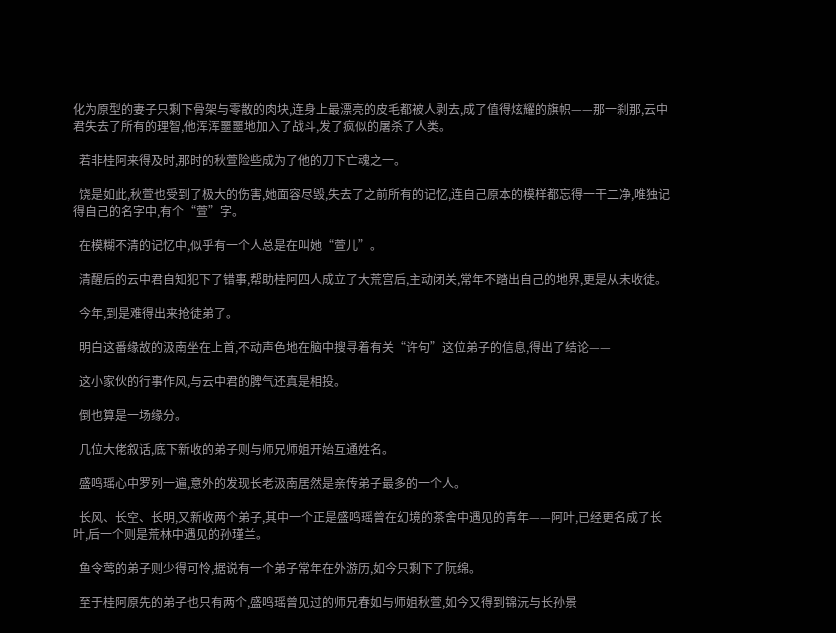化为原型的妻子只剩下骨架与零散的肉块,连身上最漂亮的皮毛都被人剥去,成了值得炫耀的旗帜——那一刹那,云中君失去了所有的理智,他浑浑噩噩地加入了战斗,发了疯似的屠杀了人类。

  若非桂阿来得及时,那时的秋萱险些成为了他的刀下亡魂之一。

  饶是如此,秋萱也受到了极大的伤害,她面容尽毁,失去了之前所有的记忆,连自己原本的模样都忘得一干二净,唯独记得自己的名字中,有个“萱”字。

  在模糊不清的记忆中,似乎有一个人总是在叫她“萱儿”。

  清醒后的云中君自知犯下了错事,帮助桂阿四人成立了大荒宫后,主动闭关,常年不踏出自己的地界,更是从未收徒。

  今年,到是难得出来抢徒弟了。

  明白这番缘故的汲南坐在上首,不动声色地在脑中搜寻着有关“许句”这位弟子的信息,得出了结论——

  这小家伙的行事作风,与云中君的脾气还真是相投。

  倒也算是一场缘分。

  几位大佬叙话,底下新收的弟子则与师兄师姐开始互通姓名。

  盛鸣瑶心中罗列一遍,意外的发现长老汲南居然是亲传弟子最多的一个人。

  长风、长空、长明,又新收两个弟子,其中一个正是盛鸣瑶曾在幻境的茶舍中遇见的青年——阿叶,已经更名成了长叶,后一个则是荒林中遇见的孙瑾兰。

  鱼令莺的弟子则少得可怜,据说有一个弟子常年在外游历,如今只剩下了阮绵。

  至于桂阿原先的弟子也只有两个,盛鸣瑶曾见过的师兄春如与师姐秋萱,如今又得到锦沅与长孙景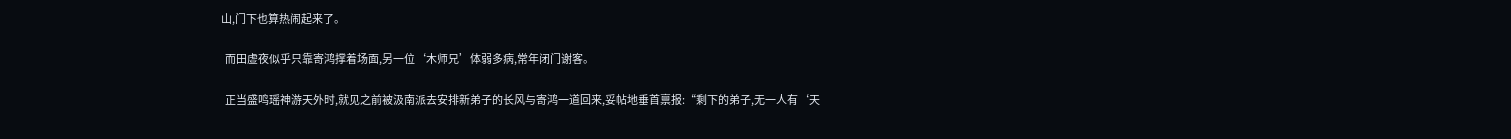山,门下也算热闹起来了。

  而田虚夜似乎只靠寄鸿撑着场面,另一位‘木师兄’体弱多病,常年闭门谢客。

  正当盛鸣瑶神游天外时,就见之前被汲南派去安排新弟子的长风与寄鸿一道回来,妥帖地垂首禀报:“剩下的弟子,无一人有‘天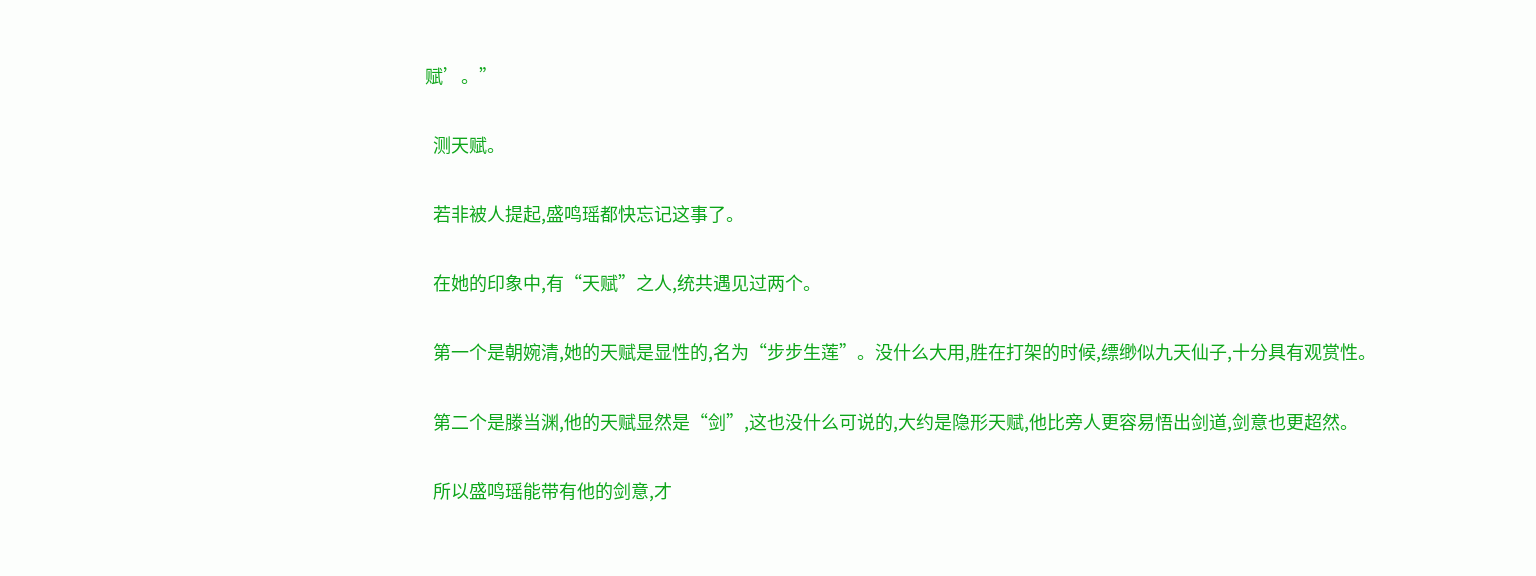赋’。”

  测天赋。

  若非被人提起,盛鸣瑶都快忘记这事了。

  在她的印象中,有“天赋”之人,统共遇见过两个。

  第一个是朝婉清,她的天赋是显性的,名为“步步生莲”。没什么大用,胜在打架的时候,缥缈似九天仙子,十分具有观赏性。

  第二个是滕当渊,他的天赋显然是“剑”,这也没什么可说的,大约是隐形天赋,他比旁人更容易悟出剑道,剑意也更超然。

  所以盛鸣瑶能带有他的剑意,才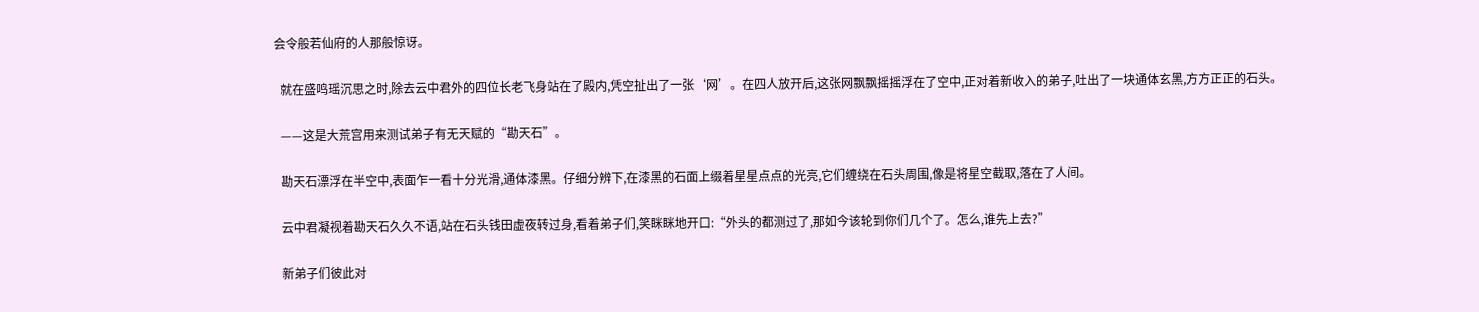会令般若仙府的人那般惊讶。

  就在盛鸣瑶沉思之时,除去云中君外的四位长老飞身站在了殿内,凭空扯出了一张‘网’。在四人放开后,这张网飘飘摇摇浮在了空中,正对着新收入的弟子,吐出了一块通体玄黑,方方正正的石头。

  ——这是大荒宫用来测试弟子有无天赋的“勘天石”。

  勘天石漂浮在半空中,表面乍一看十分光滑,通体漆黑。仔细分辨下,在漆黑的石面上缀着星星点点的光亮,它们缠绕在石头周围,像是将星空截取,落在了人间。

  云中君凝视着勘天石久久不语,站在石头钱田虚夜转过身,看着弟子们,笑眯眯地开口:“外头的都测过了,那如今该轮到你们几个了。怎么,谁先上去?”

  新弟子们彼此对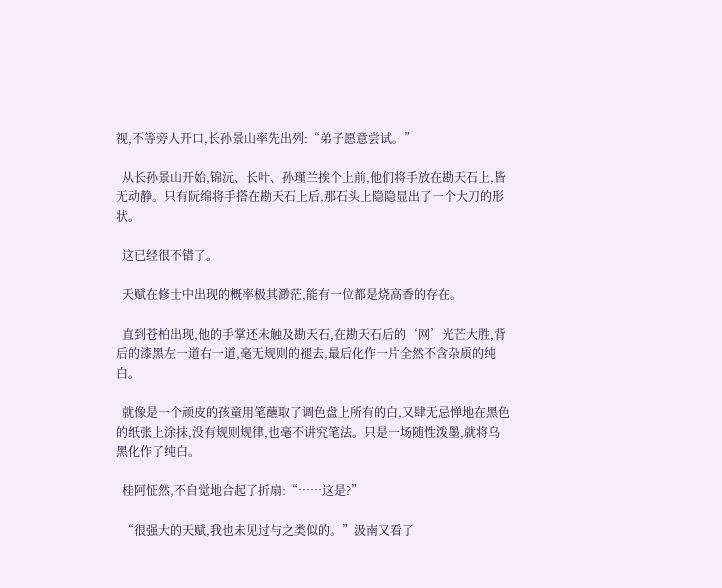视,不等旁人开口,长孙景山率先出列:“弟子愿意尝试。”

  从长孙景山开始,锦沅、长叶、孙瑾兰挨个上前,他们将手放在勘天石上,皆无动静。只有阮绵将手搭在勘天石上后,那石头上隐隐显出了一个大刀的形状。

  这已经很不错了。

  天赋在修士中出现的概率极其渺茫,能有一位都是烧高香的存在。

  直到苍柏出现,他的手掌还未触及勘天石,在勘天石后的‘网’光芒大胜,背后的漆黑左一道右一道,毫无规则的褪去,最后化作一片全然不含杂质的纯白。

  就像是一个顽皮的孩童用笔蘸取了调色盘上所有的白,又肆无忌惮地在黑色的纸张上涂抹,没有规则规律,也毫不讲究笔法。只是一场随性泼墨,就将乌黑化作了纯白。

  桂阿怔然,不自觉地合起了折扇:“……这是?”

  “很强大的天赋,我也未见过与之类似的。”汲南又看了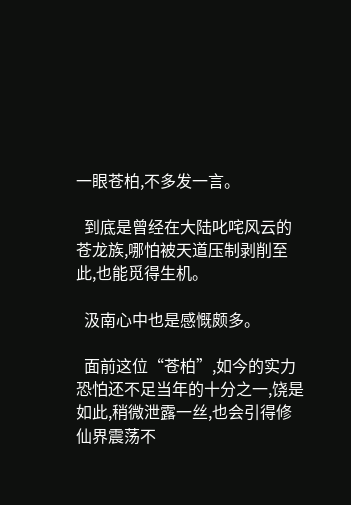一眼苍柏,不多发一言。

  到底是曾经在大陆叱咤风云的苍龙族,哪怕被天道压制剥削至此,也能觅得生机。

  汲南心中也是感慨颇多。

  面前这位“苍柏”,如今的实力恐怕还不足当年的十分之一,饶是如此,稍微泄露一丝,也会引得修仙界震荡不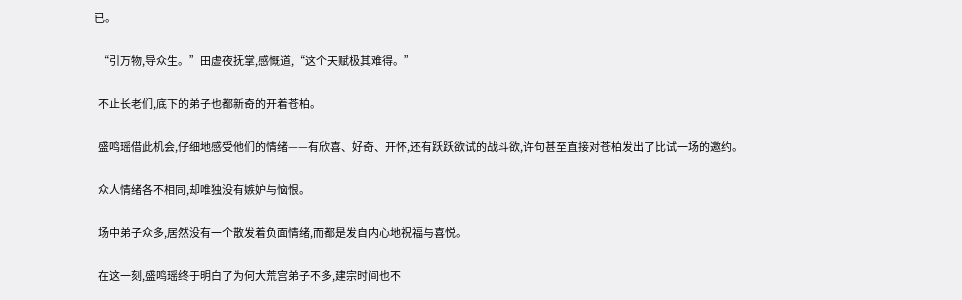已。

  “引万物,导众生。”田虚夜抚掌,感慨道,“这个天赋极其难得。”

  不止长老们,底下的弟子也都新奇的开着苍柏。

  盛鸣瑶借此机会,仔细地感受他们的情绪——有欣喜、好奇、开怀,还有跃跃欲试的战斗欲,许句甚至直接对苍柏发出了比试一场的邀约。

  众人情绪各不相同,却唯独没有嫉妒与恼恨。

  场中弟子众多,居然没有一个散发着负面情绪,而都是发自内心地祝福与喜悦。

  在这一刻,盛鸣瑶终于明白了为何大荒宫弟子不多,建宗时间也不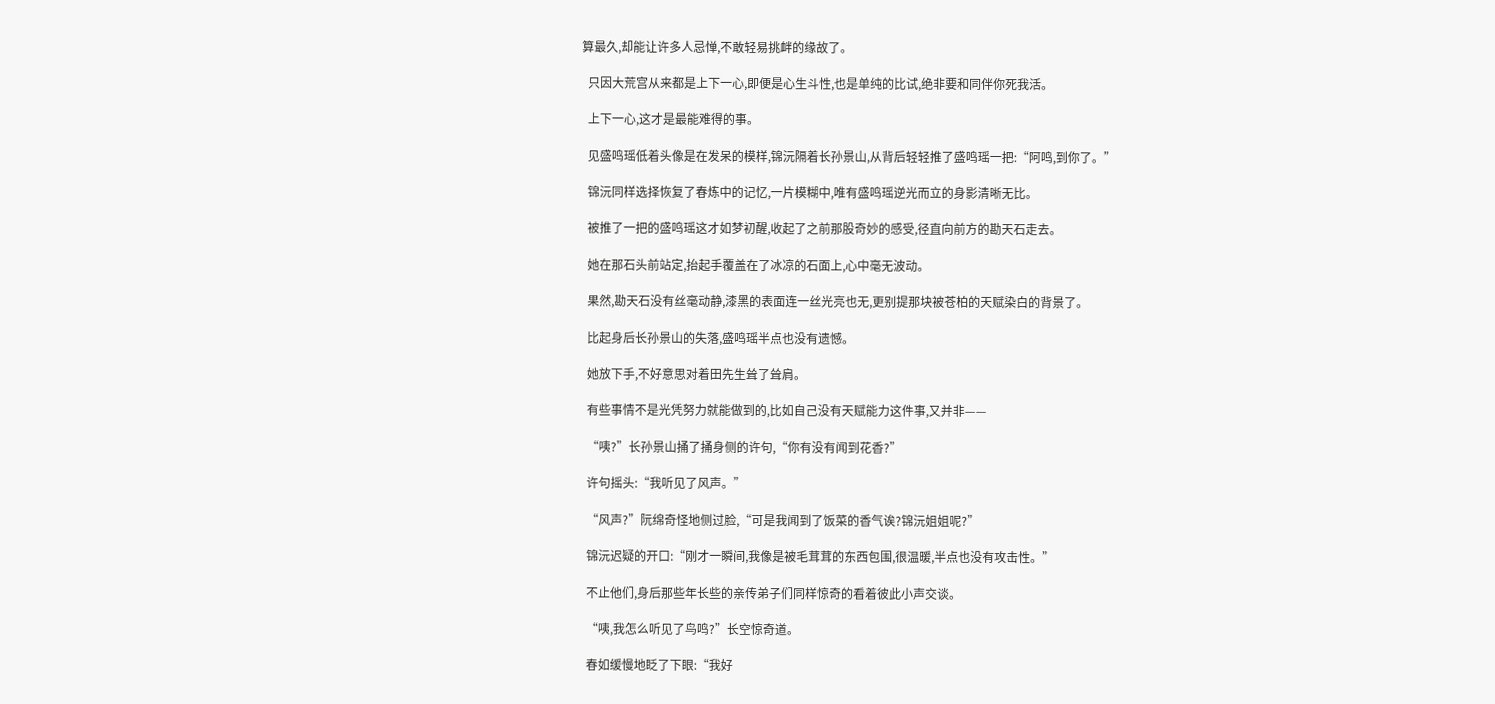算最久,却能让许多人忌惮,不敢轻易挑衅的缘故了。

  只因大荒宫从来都是上下一心,即便是心生斗性,也是单纯的比试,绝非要和同伴你死我活。

  上下一心,这才是最能难得的事。

  见盛鸣瑶低着头像是在发呆的模样,锦沅隔着长孙景山,从背后轻轻推了盛鸣瑶一把:“阿鸣,到你了。”

  锦沅同样选择恢复了春炼中的记忆,一片模糊中,唯有盛鸣瑶逆光而立的身影清晰无比。

  被推了一把的盛鸣瑶这才如梦初醒,收起了之前那股奇妙的感受,径直向前方的勘天石走去。

  她在那石头前站定,抬起手覆盖在了冰凉的石面上,心中毫无波动。

  果然,勘天石没有丝毫动静,漆黑的表面连一丝光亮也无,更别提那块被苍柏的天赋染白的背景了。

  比起身后长孙景山的失落,盛鸣瑶半点也没有遗憾。

  她放下手,不好意思对着田先生耸了耸肩。

  有些事情不是光凭努力就能做到的,比如自己没有天赋能力这件事,又并非——

  “咦?”长孙景山捅了捅身侧的许句,“你有没有闻到花香?”

  许句摇头:“我听见了风声。”

  “风声?”阮绵奇怪地侧过脸,“可是我闻到了饭菜的香气诶?锦沅姐姐呢?”

  锦沅迟疑的开口:“刚才一瞬间,我像是被毛茸茸的东西包围,很温暖,半点也没有攻击性。”

  不止他们,身后那些年长些的亲传弟子们同样惊奇的看着彼此小声交谈。

  “咦,我怎么听见了鸟鸣?”长空惊奇道。

  春如缓慢地眨了下眼:“我好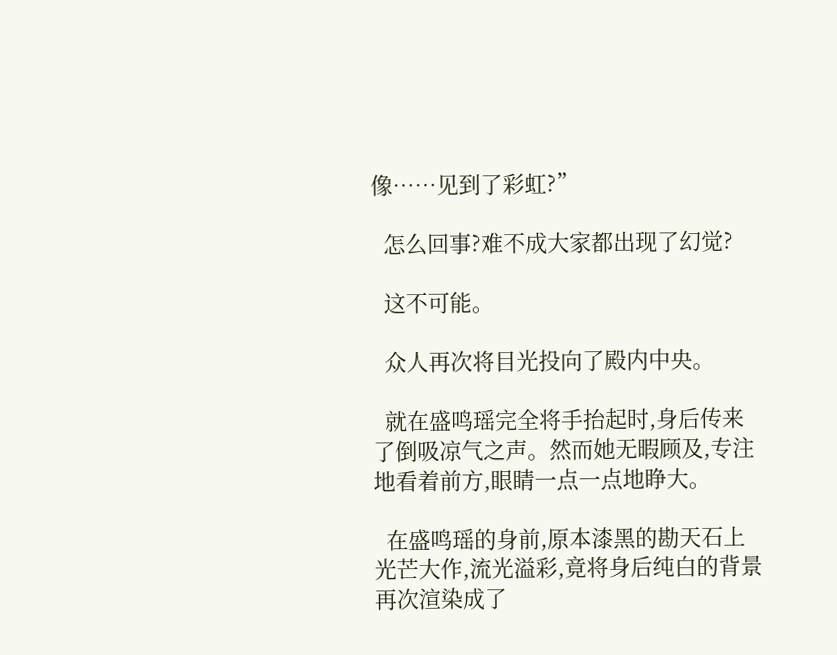像……见到了彩虹?”

  怎么回事?难不成大家都出现了幻觉?

  这不可能。

  众人再次将目光投向了殿内中央。

  就在盛鸣瑶完全将手抬起时,身后传来了倒吸凉气之声。然而她无暇顾及,专注地看着前方,眼睛一点一点地睁大。

  在盛鸣瑶的身前,原本漆黑的勘天石上光芒大作,流光溢彩,竟将身后纯白的背景再次渲染成了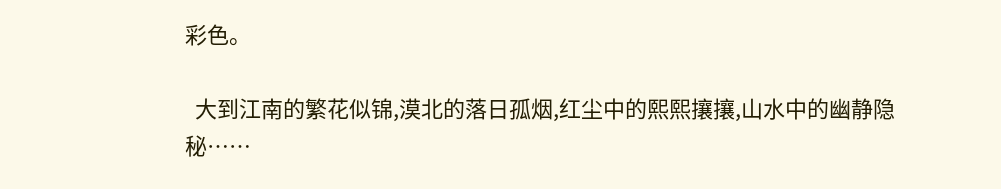彩色。

  大到江南的繁花似锦,漠北的落日孤烟,红尘中的熙熙攘攘,山水中的幽静隐秘……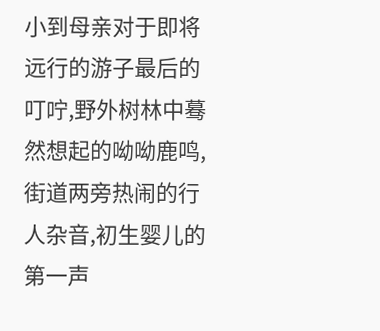小到母亲对于即将远行的游子最后的叮咛,野外树林中蓦然想起的呦呦鹿鸣,街道两旁热闹的行人杂音,初生婴儿的第一声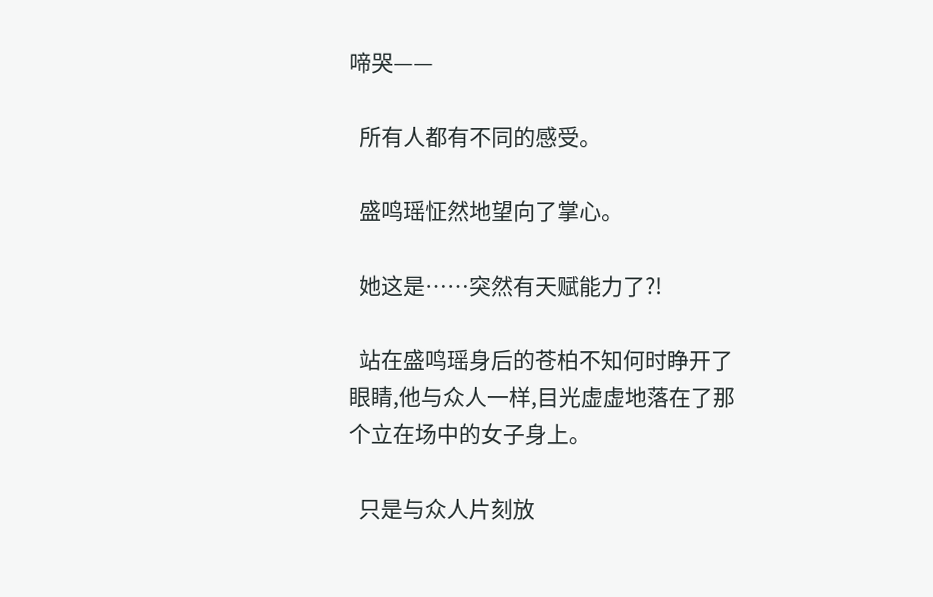啼哭——

  所有人都有不同的感受。

  盛鸣瑶怔然地望向了掌心。

  她这是……突然有天赋能力了?!

  站在盛鸣瑶身后的苍柏不知何时睁开了眼睛,他与众人一样,目光虚虚地落在了那个立在场中的女子身上。

  只是与众人片刻放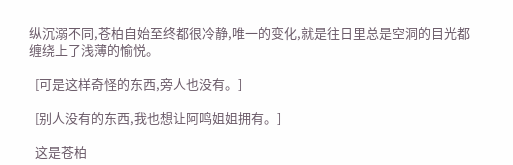纵沉溺不同,苍柏自始至终都很冷静,唯一的变化,就是往日里总是空洞的目光都缠绕上了浅薄的愉悦。

  [可是这样奇怪的东西,旁人也没有。]

  [别人没有的东西,我也想让阿鸣姐姐拥有。]

  这是苍柏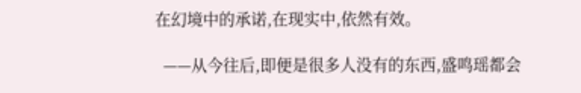在幻境中的承诺,在现实中,依然有效。

  ——从今往后,即便是很多人没有的东西,盛鸣瑶都会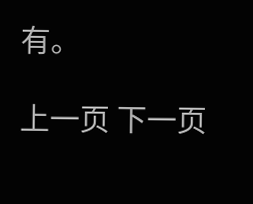有。

上一页 下一页